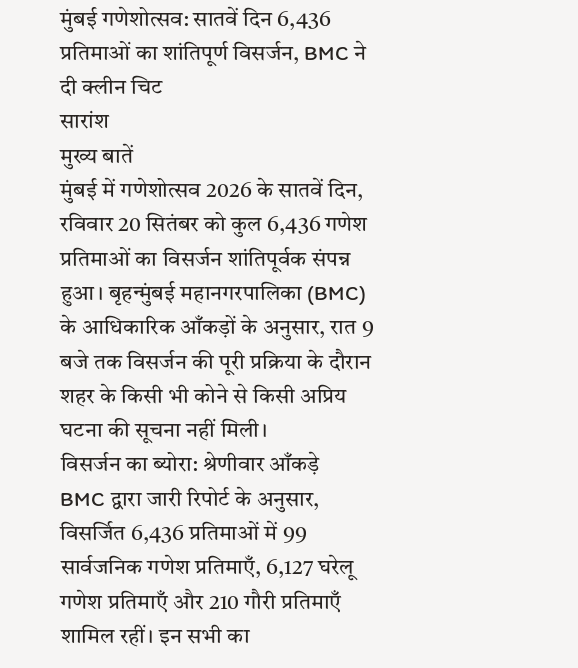मुंबई गणेशोत्सव: सातवें दिन 6,436 प्रतिमाओं का शांतिपूर्ण विसर्जन, BMC ने दी क्लीन चिट
सारांश
मुख्य बातें
मुंबई में गणेशोत्सव 2026 के सातवें दिन, रविवार 20 सितंबर को कुल 6,436 गणेश प्रतिमाओं का विसर्जन शांतिपूर्वक संपन्न हुआ। बृहन्मुंबई महानगरपालिका (BMC) के आधिकारिक आँकड़ों के अनुसार, रात 9 बजे तक विसर्जन की पूरी प्रक्रिया के दौरान शहर के किसी भी कोने से किसी अप्रिय घटना की सूचना नहीं मिली।
विसर्जन का ब्योरा: श्रेणीवार आँकड़े
BMC द्वारा जारी रिपोर्ट के अनुसार, विसर्जित 6,436 प्रतिमाओं में 99 सार्वजनिक गणेश प्रतिमाएँ, 6,127 घरेलू गणेश प्रतिमाएँ और 210 गौरी प्रतिमाएँ शामिल रहीं। इन सभी का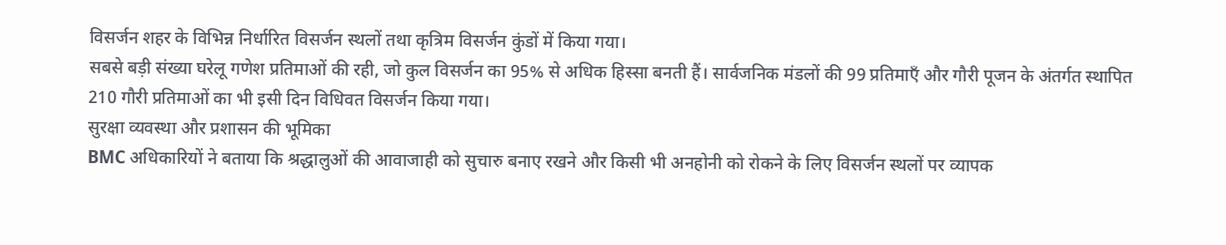विसर्जन शहर के विभिन्न निर्धारित विसर्जन स्थलों तथा कृत्रिम विसर्जन कुंडों में किया गया।
सबसे बड़ी संख्या घरेलू गणेश प्रतिमाओं की रही, जो कुल विसर्जन का 95% से अधिक हिस्सा बनती हैं। सार्वजनिक मंडलों की 99 प्रतिमाएँ और गौरी पूजन के अंतर्गत स्थापित 210 गौरी प्रतिमाओं का भी इसी दिन विधिवत विसर्जन किया गया।
सुरक्षा व्यवस्था और प्रशासन की भूमिका
BMC अधिकारियों ने बताया कि श्रद्धालुओं की आवाजाही को सुचारु बनाए रखने और किसी भी अनहोनी को रोकने के लिए विसर्जन स्थलों पर व्यापक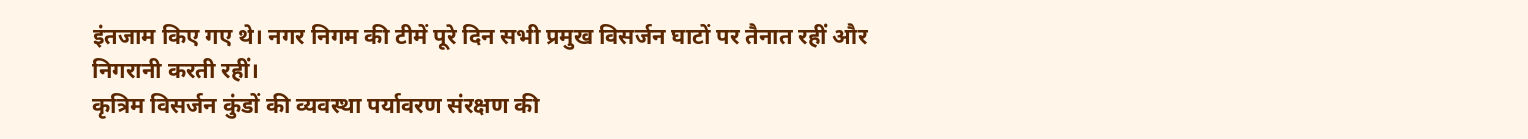इंतजाम किए गए थे। नगर निगम की टीमें पूरे दिन सभी प्रमुख विसर्जन घाटों पर तैनात रहीं और निगरानी करती रहीं।
कृत्रिम विसर्जन कुंडों की व्यवस्था पर्यावरण संरक्षण की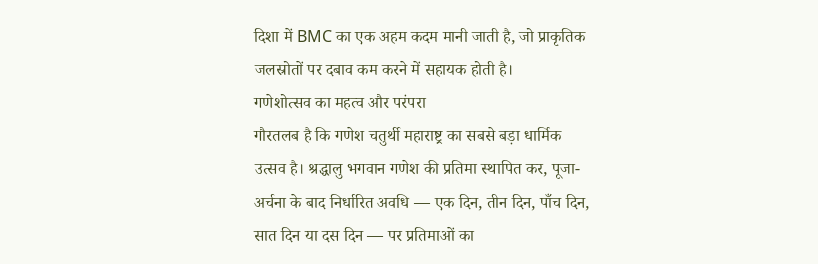दिशा में BMC का एक अहम कदम मानी जाती है, जो प्राकृतिक जलस्रोतों पर दबाव कम करने में सहायक होती है।
गणेशोत्सव का महत्व और परंपरा
गौरतलब है कि गणेश चतुर्थी महाराष्ट्र का सबसे बड़ा धार्मिक उत्सव है। श्रद्धालु भगवान गणेश की प्रतिमा स्थापित कर, पूजा-अर्चना के बाद निर्धारित अवधि — एक दिन, तीन दिन, पाँच दिन, सात दिन या दस दिन — पर प्रतिमाओं का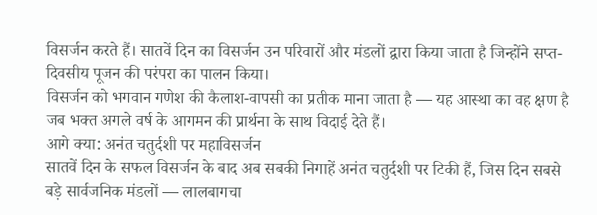विसर्जन करते हैं। सातवें दिन का विसर्जन उन परिवारों और मंडलों द्वारा किया जाता है जिन्होंने सप्त-दिवसीय पूजन की परंपरा का पालन किया।
विसर्जन को भगवान गणेश की कैलाश-वापसी का प्रतीक माना जाता है — यह आस्था का वह क्षण है जब भक्त अगले वर्ष के आगमन की प्रार्थना के साथ विदाई देते हैं।
आगे क्या: अनंत चतुर्दशी पर महाविसर्जन
सातवें दिन के सफल विसर्जन के बाद अब सबकी निगाहें अनंत चतुर्दशी पर टिकी हैं, जिस दिन सबसे बड़े सार्वजनिक मंडलों — लालबागचा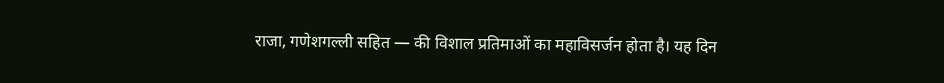राजा, गणेशगल्ली सहित — की विशाल प्रतिमाओं का महाविसर्जन होता है। यह दिन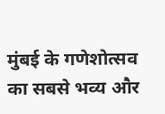मुंबई के गणेशोत्सव का सबसे भव्य और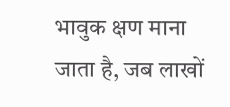भावुक क्षण माना जाता है, जब लाखों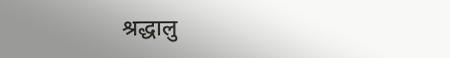श्रद्धालु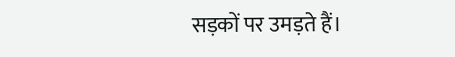सड़कों पर उमड़ते हैं।